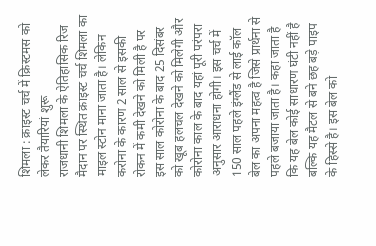शिमला : क्राइस्ट चर्च में क्रिस्टमस को लेकर तैयारियां शुरू
राजधानी शिमला के ऐतिहासिक रिज मैदान पर स्थित क्राइस्ट चर्च शिमला का माइल स्टोन माना जाता है। लेकिन करोना के कारण 2 साल से इसकी रोकन में कमी देखने को मिली है पर इस साल कोरोना के बाद 25 दिसंबर को खूब हलचल देखने को मिलेगी और कोरोना काल के बाद यहां पूरी परंपरा अनुसार आराधना होगी। इस चर्च में 150 साल पहले इंग्लैंड से लाई कॉल बेल का अपना महत्व है जिसे प्रार्थना से पहले बजाया जाता है। कहा जाता है कि यह बेल कोई साधारण घंटी नहीं है बल्कि यह मैटल से बने छह बड़े पाइप के हिस्से है। इस बेल को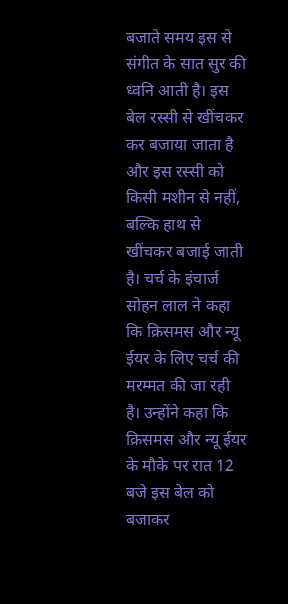बजाते समय इस से संगीत के सात सुर की ध्वनि आती है। इस बेल रस्सी से खींचकर कर बजाया जाता है और इस रस्सी को किसी मशीन से नहीं, बल्कि हाथ से खींचकर बजाई जाती है। चर्च के इंचार्ज सोहन लाल ने कहा कि क्रिसमस और न्यू ईयर के लिए चर्च की मरम्मत की जा रही है। उन्होंने कहा कि क्रिसमस और न्यू ईयर के मौके पर रात 12 बजे इस बेल को बजाकर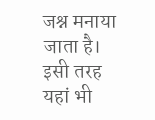जश्न मनाया जाता है। इसी तरह यहां भी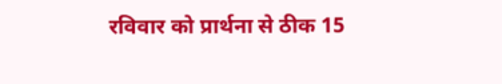रविवार को प्रार्थना से ठीक 15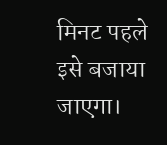मिनट पहले इसे बजाया जाएगा।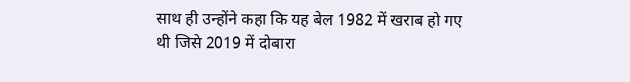साथ ही उन्होंने कहा कि यह बेल 1982 में खराब हो गए थी जिसे 2019 में दोबारा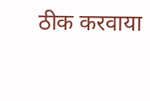ठीक करवाया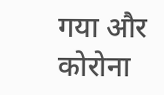गया और कोरोना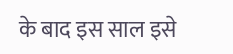के बाद इस साल इसे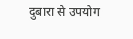दुबारा से उपयोग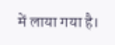में लाया गया है।